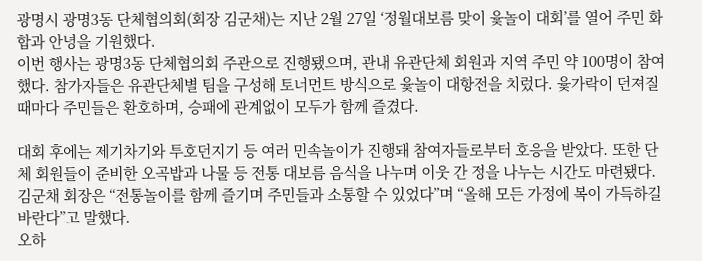광명시 광명3동 단체협의회(회장 김군채)는 지난 2월 27일 ‘정월대보름 맞이 윷놀이 대회’를 열어 주민 화합과 안녕을 기원했다.
이번 행사는 광명3동 단체협의회 주관으로 진행됐으며, 관내 유관단체 회원과 지역 주민 약 100명이 참여했다. 참가자들은 유관단체별 팀을 구성해 토너먼트 방식으로 윷놀이 대항전을 치렀다. 윷가락이 던져질 때마다 주민들은 환호하며, 승패에 관계없이 모두가 함께 즐겼다.

대회 후에는 제기차기와 투호던지기 등 여러 민속놀이가 진행돼 참여자들로부터 호응을 받았다. 또한 단체 회원들이 준비한 오곡밥과 나물 등 전통 대보름 음식을 나누며 이웃 간 정을 나누는 시간도 마련됐다.
김군채 회장은 “전통놀이를 함께 즐기며 주민들과 소통할 수 있었다”며 “올해 모든 가정에 복이 가득하길 바란다”고 말했다.
오하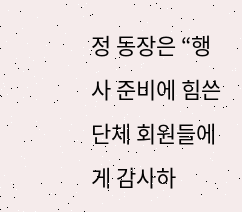정 동장은 “행사 준비에 힘쓴 단체 회원들에게 감사하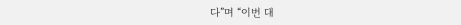다”며 “이번 대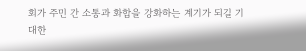회가 주민 간 소통과 화합을 강화하는 계기가 되길 기대한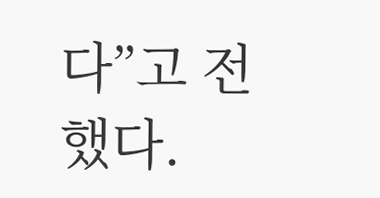다”고 전했다.